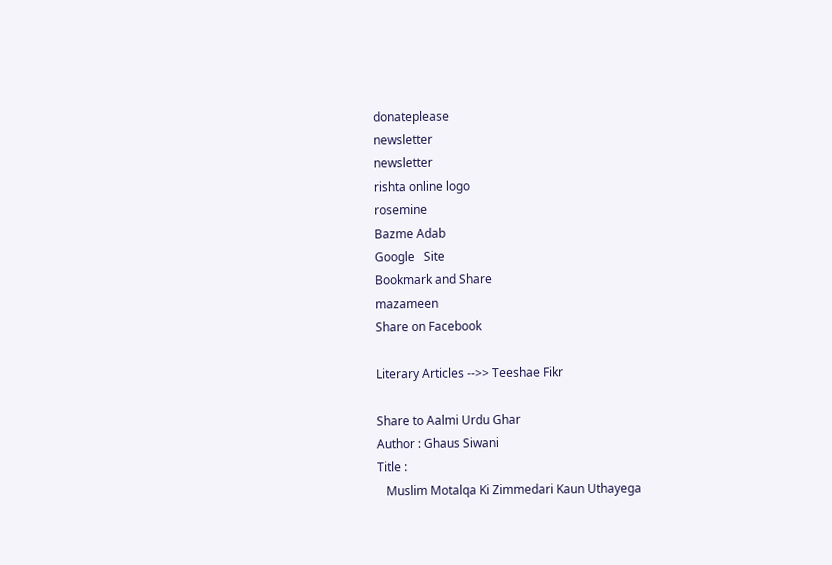donateplease
newsletter
newsletter
rishta online logo
rosemine
Bazme Adab
Google   Site
Bookmark and Share
mazameen
Share on Facebook

Literary Articles -->> Teeshae Fikr

Share to Aalmi Urdu Ghar
Author : Ghaus Siwani
Title :
   Muslim Motalqa Ki Zimmedari Kaun Uthayega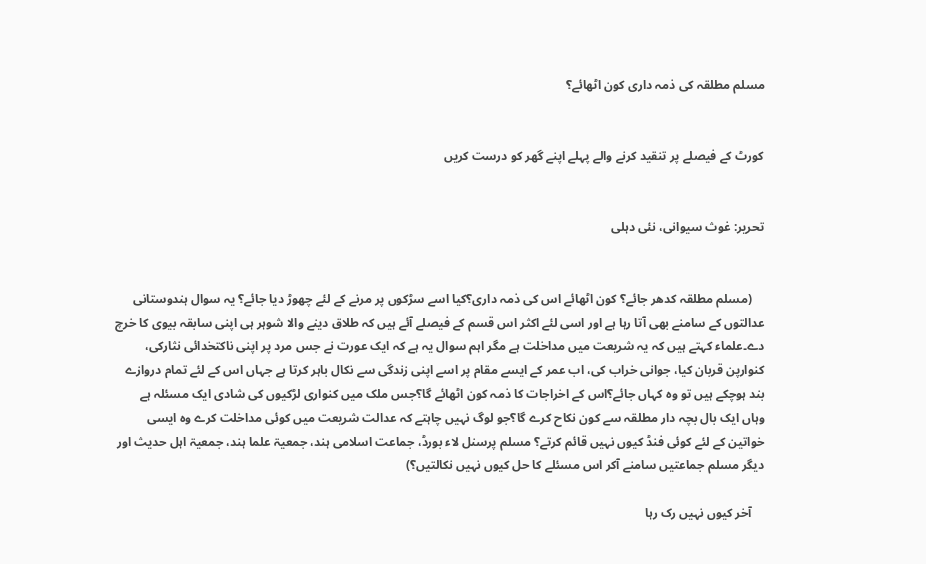مسلم مطلقہ کی ذمہ داری کون اٹھائے؟


کورٹ کے فیصلے پر تنقید کرنے والے پہلے اپنے گھر کو درست کریں


تحریر: غوث سیوانی، نئی دہلی


    (مسلم مطلقہ کدھر جائے؟ کون اٹھائے اس کی ذمہ داری؟کیا اسے سڑکوں پر مرنے کے لئے چھوڑ دیا جائے؟ یہ سوال ہندوستانی عدالتوں کے سامنے بھی آتا رہا ہے اور اسی لئے اکثر اس قسم کے فیصلے آئے ہیں کہ طلاق دینے والا شوہر ہی اپنی سابقہ بیوی کا خرچ دے۔علماء کہتے ہیں کہ یہ شریعت میں مداخلت ہے مگر اہم سوال یہ ہے کہ ایک عورت نے جس مرد پر اپنی ناکتخدائی نثارکی، کنوارپن قربان کیا، جوانی خراب کی، اب عمر کے ایسے مقام پر اسے اپنی زندگی سے نکال باہر کرتا ہے جہاں اس کے لئے تمام دروازے بند ہوچکے ہیں تو وہ کہاں جائے؟اس کے اخراجات کا ذمہ کون اٹھائے گا؟جس ملک میں کنواری لڑکیوں کی شادی ایک مسئلہ ہے وہاں ایک بال بچہ دار مطلقہ سے کون نکاح کرے گا؟جو لوگ نہیں چاہتے کہ عدالت شریعت میں کوئی مداخلت کرے وہ ایسی خواتین کے لئے کوئی فنڈ کیوں نہیں قائم کرتے؟ مسلم پرسنل لاء بورڈ، جماعت اسلامی ہند، جمعیۃ علما ہند، جمعیۃ اہل حدیث اور دیگر مسلم جماعتیں سامنے آکر اس مسئلے کا حل کیوں نہیں نکالتیں؟)

    آخر کیوں نہیں رک رہا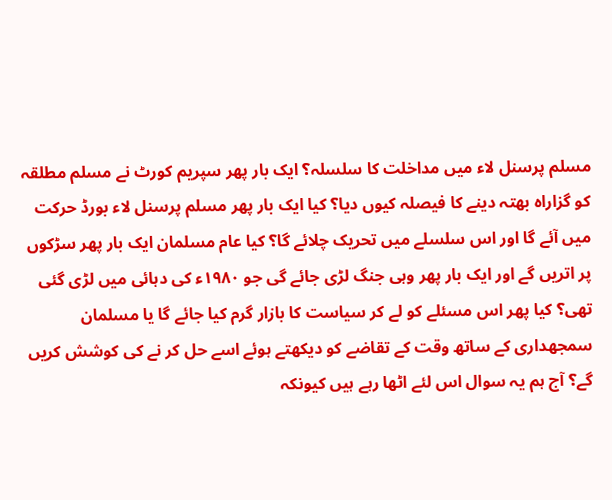مسلم پرسنل لاء میں مداخلت کا سلسلہ؟ ایک بار پھر سپریم کورٹ نے مسلم مطلقہ کو گزاراہ بھتہ دینے کا فیصلہ کیوں دیا؟ کیا ایک بار پھر مسلم پرسنل لاء بورڈ حرکت میں آئے گا اور اس سلسلے میں تحریک چلائے گا؟ کیا عام مسلمان ایک بار پھر سڑکوں پر اتریں گے اور ایک بار پھر وہی جنگ لڑی جائے گی جو ۱۹۸۰ء کی دہائی میں لڑی گئی تھی؟ کیا پھر اس مسئلے کو لے کر سیاست کا بازار گرم کیا جائے گا یا مسلمان سمجھداری کے ساتھ وقت کے تقاضے کو دیکھتے ہوئے اسے حل کر نے کی کوشش کریں گے؟ آج ہم یہ سوال اس لئے اٹھا رہے ہیں کیونکہ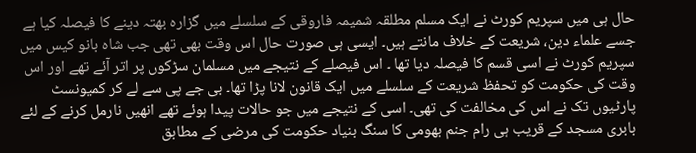حال ہی میں سپریم کورٹ نے ایک مسلم مطلقہ شمیمہ فاروقی کے سلسلے میں گزارہ بھتہ دینے کا فیصلہ کیا ہے جسے علماء دین، شریعت کے خلاف مانتے ہیں۔ ایسی ہی صورت حال اس وقت بھی تھی جب شاہ بانو کیس میں سپریم کورٹ نے اسی قسم کا فیصلہ دیا تھا ۔ اس فیصلے کے نتیجے میں مسلمان سڑکوں پر اتر آئے تھے اور اس وقت کی حکومت کو تحفظ شریعت کے سلسلے میں ایک قانون لانا پڑا تھا۔ بی جے پی سے لے کر کمیونسٹ پارٹیوں تک نے اس کی مخالفت کی تھی۔ اسی کے نتیجے میں جو حالات پیدا ہوئے تھے انھیں نارمل کرنے کے لئے بابری مسجد کے قریب ہی رام جنم بھومی کا سنگ بنیاد حکومت کی مرضی کے مطابق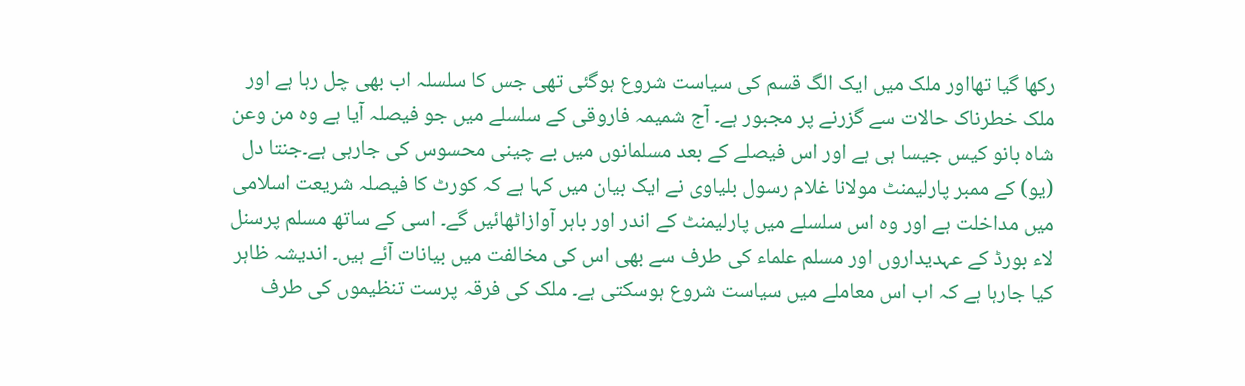رکھا گیا تھااور ملک میں ایک الگ قسم کی سیاست شروع ہوگئی تھی جس کا سلسلہ اب بھی چل رہا ہے اور ملک خطرناک حالات سے گزرنے پر مجبور ہے۔ آج شمیمہ فاروقی کے سلسلے میں جو فیصلہ آیا ہے وہ من وعن شاہ بانو کیس جیسا ہی ہے اور اس فیصلے کے بعد مسلمانوں میں بے چینی محسوس کی جارہی ہے۔جنتا دل (یو) کے ممبر پارلیمنٹ مولانا غلام رسول بلیاوی نے ایک بیان میں کہا ہے کہ کورٹ کا فیصلہ شریعت اسلامی میں مداخلت ہے اور وہ اس سلسلے میں پارلیمنٹ کے اندر اور باہر آوازاٹھائیں گے۔ اسی کے ساتھ مسلم پرسنل لاء بورڈ کے عہدیداروں اور مسلم علماء کی طرف سے بھی اس کی مخالفت میں بیانات آئے ہیں۔ اندیشہ ظاہر کیا جارہا ہے کہ اب اس معاملے میں سیاست شروع ہوسکتی ہے۔ ملک کی فرقہ پرست تنظیموں کی طرف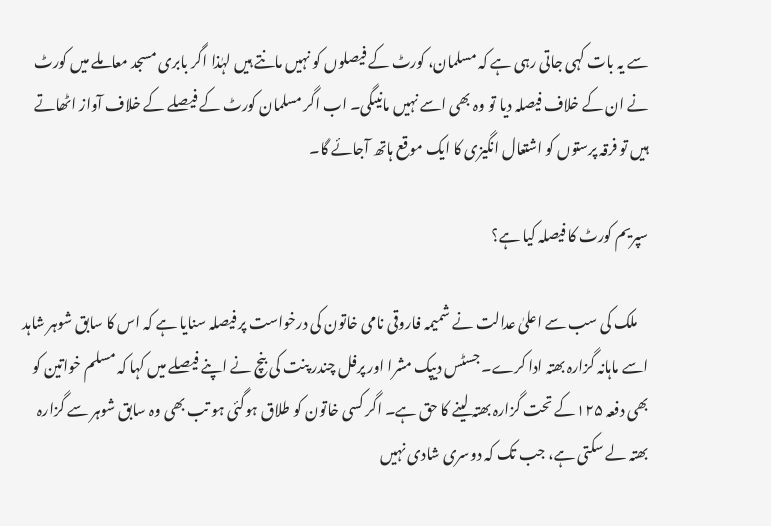سے یہ بات کہی جاتی رہی ہے کہ مسلمان، کورٹ کے فیصلوں کو نہیں مانتے ہیں لہٰذا اگر بابری مسجد معاملے میں کورٹ نے ان کے خلاف فیصلہ دیا تو وہ بھی اسے نہیں مانیںگی۔ اب اگر مسلمان کورٹ کے فیصلے کے خلاف آواز اٹھاتے ہیں تو فرقہ پرستوں کو اشتعال انگیزی کا ایک موقع ہاتھ آجائے گا۔

سپریم کورٹ کا فیصلہ کیا ہے؟

    ملک کی سب سے اعلیٰ عدالت نے شمیمہ فاروقی نامی خاتون کی درخواست پر فیصلہ سنایا ہے کہ اس کا سابق شوہر شاہد اسے ماہانہ گزارہ بھتہ ادا کرے۔ جسٹس دیپک مشرا اور پرفل چندر پنت کی بنچ نے اپنے فیصلے میں کہا کہ مسلم خواتین کو بھی دفعہ ۱۲۵کے تحت گزارہ بھتہ لینے کا حق ہے۔ اگر کسی خاتون کو طلاق ہوگئی ہو تب بھی وہ سابق شوہر سے گزارہ بھتہ لے سکتی ہے، جب تک کہ دوسری شادی نہیں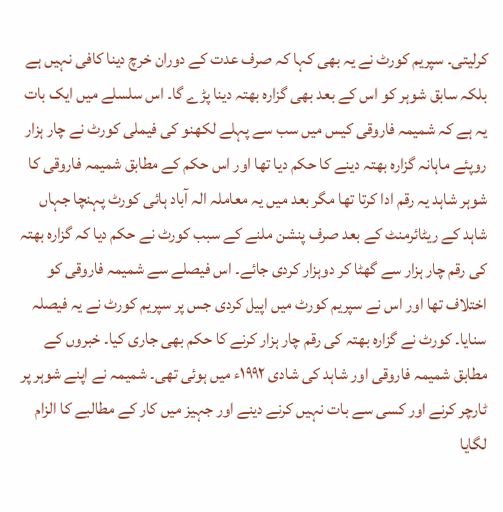کرلیتی۔ سپریم کورٹ نے یہ بھی کہا کہ صرف عدت کے دوران خرچ دینا کافی نہیں ہے بلکہ سابق شوہر کو اس کے بعد بھی گزارہ بھتہ دینا پڑے گا۔ اس سلسلے میں ایک بات یہ ہے کہ شمیمہ فاروقی کیس میں سب سے پہلے لکھنو کی فیملی کورٹ نے چار ہزار روپئے ماہانہ گزارہ بھتہ دینے کا حکم دیا تھا اور اس حکم کے مطابق شمیمہ فاروقی کا شوہر شاہد یہ رقم ادا کرتا تھا مگر بعد میں یہ معاملہ الہ آباد ہائی کورٹ پہنچا جہاں شاہد کے ریٹائرمنٹ کے بعد صرف پنشن ملنے کے سبب کورٹ نے حکم دیا کہ گزارہ بھتہ کی رقم چار ہزار سے گھٹا کر دوہزار کردی جائے۔ اس فیصلے سے شمیمہ فاروقی کو اختلاف تھا اور اس نے سپریم کورٹ میں اپیل کردی جس پر سپریم کورٹ نے یہ فیصلہ سنایا۔ کورٹ نے گزارہ بھتہ کی رقم چار ہزار کرنے کا حکم بھی جاری کیا۔ خبروں کے مطابق شمیمہ فاروقی اور شاہد کی شادی ۱۹۹۲ء میں ہوئی تھی۔ شمیمہ نے اپنے شوہر پر ٹارچر کرنے اور کسی سے بات نہیں کرنے دینے اور جہیز میں کار کے مطالبے کا الزام لگایا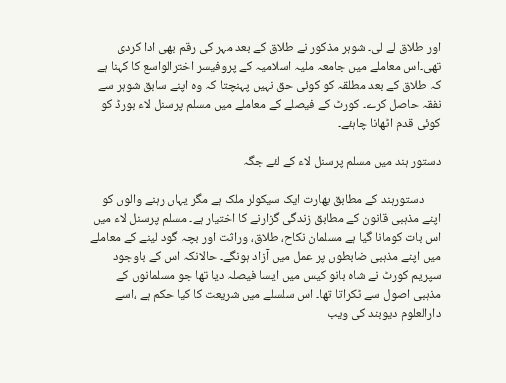اور طلاق لے لی۔ شوہر مذکور نے طلاق کے بعد مہر کی رقم بھی ادا کردی تھی۔اس معاملے میں جامعہ ملیہ اسلامیہ کے پروفیسر اخترالواسع کا کہنا ہے کہ طلاق کے بعد مطلقہ کو کوئی حق نہیں پہنچتا کہ وہ اپنے سابق شوہر سے نفقہ حاصل کرے۔ کورٹ کے فیصلے کے معاملے میں مسلم پرسنل لاء بورڈ کو کوئی قدم اٹھانا چاہئے۔

دستور ہند میں مسلم پرسنل لاء کے لئے جگہ

      دستورہند کے مطابق بھارت ایک سیکولر ملک ہے مگر یہاں رہنے والوں کو اپنے مذہبی قانون کے مطابق زندگی گزارنے کا اختیار ہے۔ مسلم پرسنل لاء میں اس بات کومانا گیا ہے مسلمان نکاح، طلاق، وراثت اور بچہ گود لینے کے معاملے میں اپنے مذہبی ضابطوں پر عمل میں آزاد ہونگے۔ حالانکہ اس کے باوجود سپریم کورٹ نے شاہ بانو کیس میں ایسا فیصلہ دیا تھا جو مسلمانوں کے مذہبی اصول سے ٹکراتا تھا۔ اس سلسلے میں شریعت کا کیا حکم ہے ،اسے دارالعلوم دیوبند کی ویب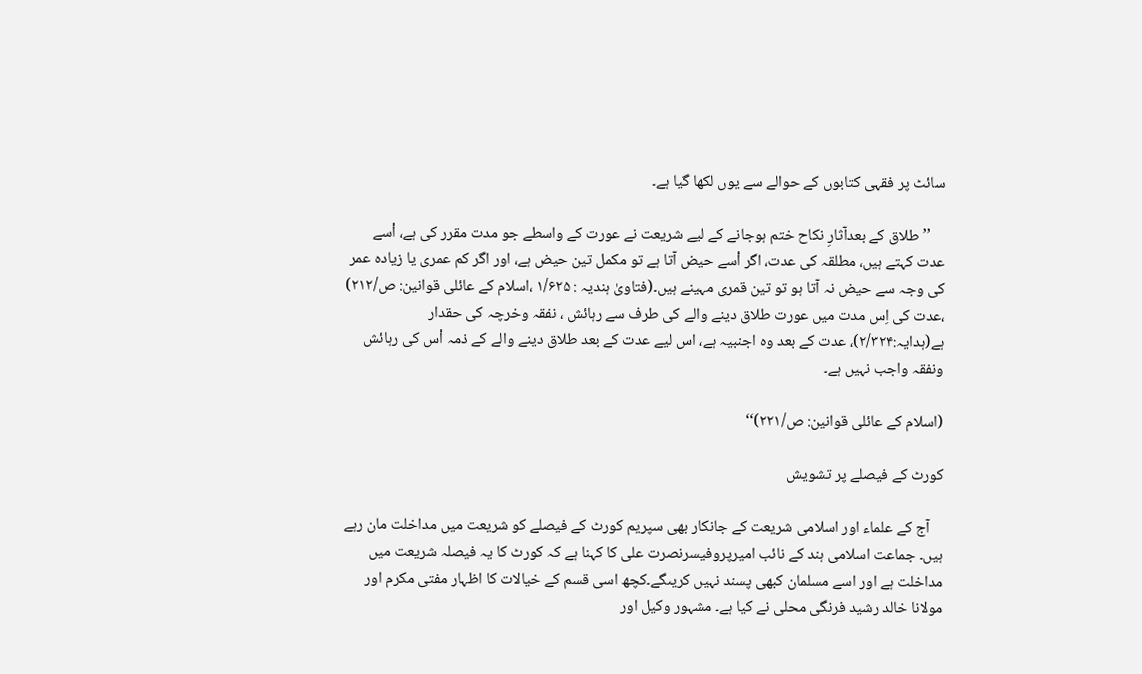سائٹ پر فقہی کتابوں کے حوالے سے یوں لکھا گیا ہے۔

    ’’طلاق کے بعدآثارِ نکاح ختم ہوجانے کے لیے شریعت نے عورت کے واسطے جو مدت مقرر کی ہے، اْسے عدت کہتے ہیں، مطلقہ کی عدت، اگر اْسے حیض آتا ہے تو مکمل تین حیض ہے، اور اگر کم عمری یا زیادہ عمر کی وجہ سے حیض نہ آتا ہو تو تین قمری مہینے ہیں۔(فتاویٰ ہندیہ : ۱/۶۲۵ ،اسلام کے عائلی قوانین: ص/۲۱۲) ،عدت کی اِس مدت میں عورت طلاق دینے والے کی طرف سے رہائش ، نفقہ وخرچہ کی حقدار ہے(ہدایہ:۲/۳۲۴)، عدت کے بعد وہ اجنبیہ ہے، اس لیے عدت کے بعد طلاق دینے والے کے ذمہ اْس کی رہائش ونفقہ واجب نہیں ہے۔

(اسلام کے عائلی قوانین: ص/۲۲۱)‘‘

کورٹ کے فیصلے پر تشویش

    آج کے علماء اور اسلامی شریعت کے جانکار بھی سپریم کورٹ کے فیصلے کو شریعت میں مداخلت مان رہے ہیں۔ جماعت اسلامی ہند کے نائب امیرپروفیسرنصرت علی کا کہنا ہے کہ کورٹ کا یہ فیصلہ شریعت میں مداخلت ہے اور اسے مسلمان کبھی پسند نہیں کریںگے۔کچھ اسی قسم کے خیالات کا اظہار مفتی مکرم اور مولانا خالد رشید فرنگی محلی نے کیا ہے۔ مشہور وکیل اور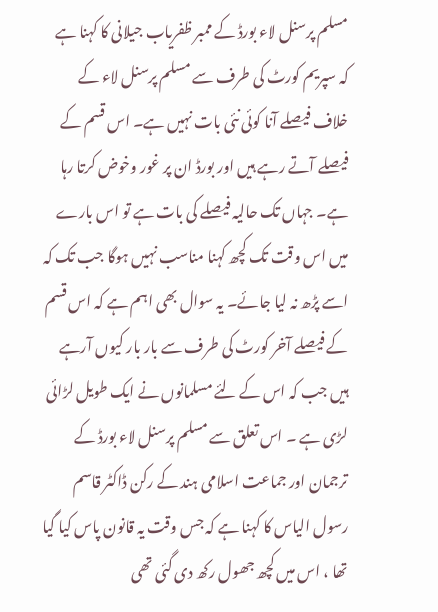مسلم پرسنل لاء بورڈ کے ممبر ظفریاب جیلانی کا کہنا ہے کہ سپریم کورٹ کی طرف سے مسلم پرسنل لاء کے خلاف فیصلے آنا کوئی نئی بات نہیں ہے۔ اس قسم کے فیصلے آتے رہے ہیں اور بورڈ ان پر غور وخوض کرتا رہا ہے۔ جہاں تک حالیہ فیصلے کی بات ہے تو اس بارے میں اس وقت تک کچھ کہنا مناسب نہیں ہوگا جب تک کہ اسے پڑھ نہ لیا جائے۔ یہ سوال بھی اہم ہے کہ اس قسم کے فیصلے آخر کورٹ کی طرف سے بار بار کیوں آرہے ہیں جب کہ اس کے لئے مسلمانوں نے ایک طویل لڑائی لڑی ہے ۔ اس تعلق سے مسلم پرسنل لاء بورڈ کے ترجمان اور جماعت اسلامی ہند کے رکن ڈاکٹر قاسم رسول الیاس کا کہنا ہے کہ جس وقت یہ قانون پاس کیا گیا تھا ، اس میں کچھ جھول رکھ دی گئی تھی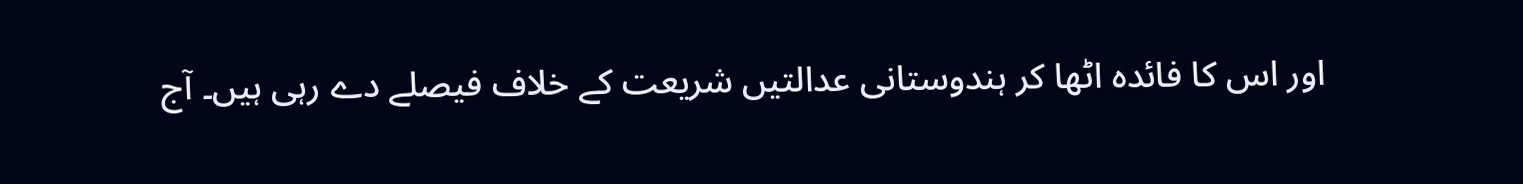اور اس کا فائدہ اٹھا کر ہندوستانی عدالتیں شریعت کے خلاف فیصلے دے رہی ہیں۔ آج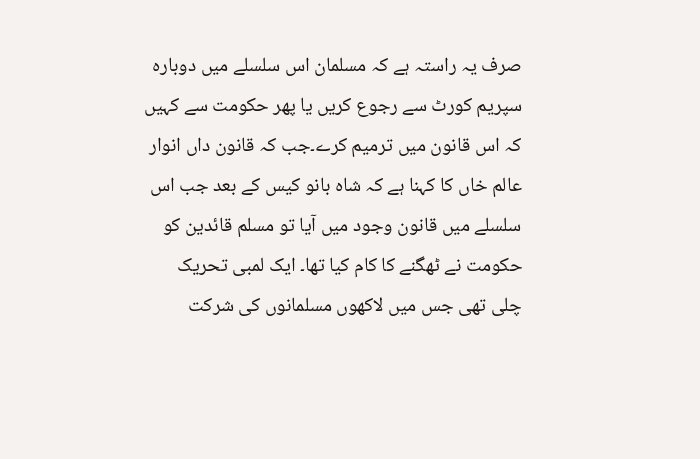صرف یہ راستہ ہے کہ مسلمان اس سلسلے میں دوبارہ سپریم کورٹ سے رجوع کریں یا پھر حکومت سے کہیں کہ اس قانون میں ترمیم کرے۔جب کہ قانون داں انوار عالم خاں کا کہنا ہے کہ شاہ بانو کیس کے بعد جب اس سلسلے میں قانون وجود میں آیا تو مسلم قائدین کو حکومت نے ٹھگنے کا کام کیا تھا۔ ایک لمبی تحریک چلی تھی جس میں لاکھوں مسلمانوں کی شرکت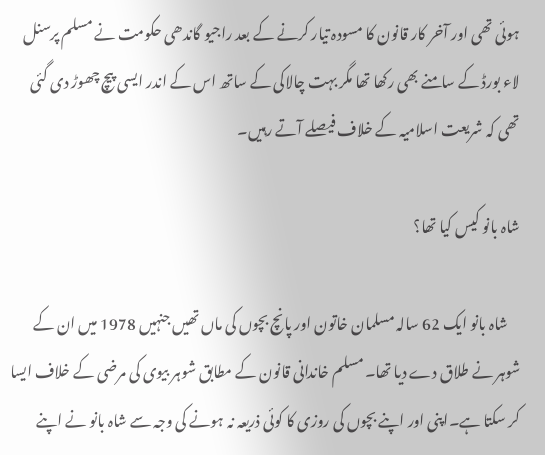ہوئی تھی اور آخر کار قانون کا مسودہ تیار کرنے کے بعد راجیو گاندھی حکومت نے مسلم پرسنل لاء بورڈ کے سامنے بھی رکھا تھا مگر بہت چالاکی کے ساتھ اس کے اندر ایسی پیچ چھوڑ دی گئی تھی کہ شریعت اسلامیہ کے خلاف فیصلے آتے رہیں۔

شاہ بانو کیس کیا تھا؟

    شاہ بانو ایک 62 سالہ مسلمان خاتون اور پانچ بچوں کی ماں تھیں جنہیں 1978 میں ان کے شوہر نے طلاق دے دیا تھا۔ مسلم خاندانی قانون کے مطابق شوہر بیوی کی مرضی کے خلاف ایسا کر سکتا ہے۔اپنی اور اپنے بچوں کی روزی کا کوئی ذریعہ نہ ہونے کی وجہ سے شاہ بانو نے اپنے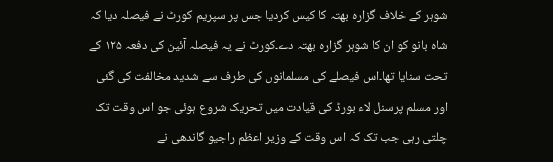شوہر کے خلاف گزارہ بھتہ کا کیس کردیا جس پر سپریم کورٹ نے فیصلہ دیا کہ شاہ بانو کو ان کا شوہر گزارہ بھتہ دے۔کورٹ نے یہ فیصلہ آئین کی دفعہ ۱۲۵ کے تحت سنایا تھا۔اس فیصلے کی مسلمانوں کی طرف سے شدید مخالفت کی گئی اور مسلم پرسنل لاء بورڈ کی قیادت میں تحریک شروع ہوئی جو اس وقت تک چلتی رہی جب تک کہ اس وقت کے وزیر اعظم راجیو گاندھی نے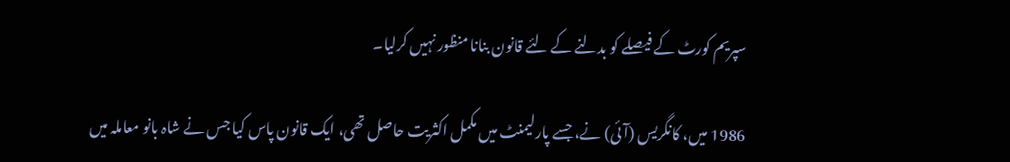سپریم کورٹ کے فیصلے کو بدلنے کے لئے قانون بنانا منظور نہیں کرلیا۔

1986 میں، کانگریس (آئی) نے، جسے پارلیمنٹ میں مکمل اکثریت حاصل تھی، ایک قانون پاس کیا جس نے شاہ بانو معاملہ میں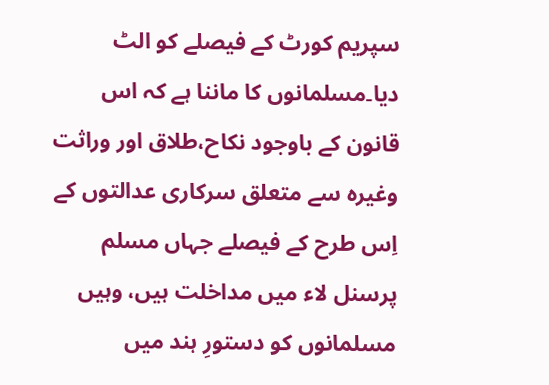سپریم کورٹ کے فیصلے کو الٹ دیا۔مسلمانوں کا ماننا ہے کہ اس قانون کے باوجود نکاح،طلاق اور وراثت وغیرہ سے متعلق سرکاری عدالتوں کے اِس طرح کے فیصلے جہاں مسلم پرسنل لاء میں مداخلت ہیں، وہیں مسلمانوں کو دستورِ ہند میں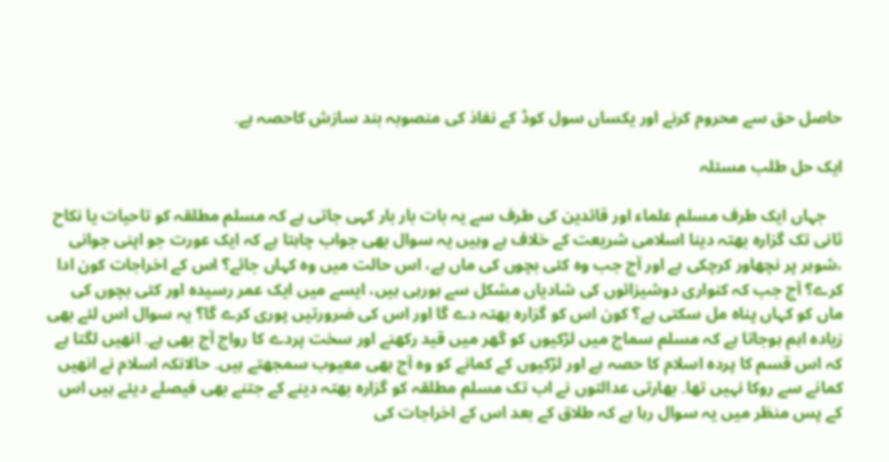حاصل حق سے محروم کرنے اور یکساں سول کوڈ کے نفاذ کی منصوبہ بند سازش کاحصہ ہے۔

ایک حل طلب مسئلہ

    جہاں ایک طرف مسلم علماء اور قائدین کی طرف سے یہ بات بار بار کہی جاتی ہے کہ مسلم مطلقہ کو تاحیات یا نکاح ثانی تک گزارہ بھتہ دینا اسلامی شریعت کے خلاف ہے وہیں یہ سوال بھی جواب چاہتا ہے کہ ایک عورت جو اپنی جوانی ،شوہر پر نچھاور کرچکی ہے اور آج جب وہ کئی بچوں کی ماں ہے، اس حالت میں وہ کہاں جائے؟ اس کے اخراجات کون ادا کرے؟ آج جب کہ کنواری دوشیزائوں کی شادیاں مشکل سے ہورہی ہیں، ایسے میں ایک عمر رسیدہ اور کئی بچوں کی ماں کو کہاں پناہ مل سکتی ہے؟ کون اس کو گزارہ بھتہ دے گا اور اس کی ضرورتیں پوری کرے گا؟ یہ سوال اس لئے بھی زیادہ اہم ہوجاتا ہے کہ مسلم سماج میں لڑکیوں کو گھر میں قید رکھنے اور سخت پردے کا رواج آج بھی ہے۔ انھیں لگتا ہے کہ اس قسم کا پردہ اسلام کا حصہ ہے اور لڑکیوں کے کمانے کو وہ آج بھی معیوب سمجھتے ہیں۔ حالانکہ اسلام نے انھیں کمانے سے روکا نہیں تھا۔ بھارتی عدالتوں نے اب تک مسلم مطلقہ کو گزارہ بھتہ دینے کے جتنے بھی فیصلے دیئے ہیں اس کے پس منظر میں یہ سوال رہا ہے کہ طلاق کے بعد اس کے اخراجات کی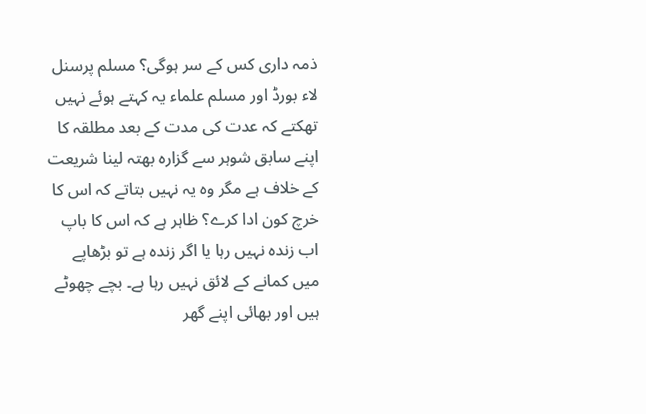ذمہ داری کس کے سر ہوگی؟ مسلم پرسنل لاء بورڈ اور مسلم علماء یہ کہتے ہوئے نہیں تھکتے کہ عدت کی مدت کے بعد مطلقہ کا اپنے سابق شوہر سے گزارہ بھتہ لینا شریعت کے خلاف ہے مگر وہ یہ نہیں بتاتے کہ اس کا خرچ کون ادا کرے؟ ظاہر ہے کہ اس کا باپ اب زندہ نہیں رہا یا اگر زندہ ہے تو بڑھاپے میں کمانے کے لائق نہیں رہا ہے۔ بچے چھوٹے ہیں اور بھائی اپنے گھر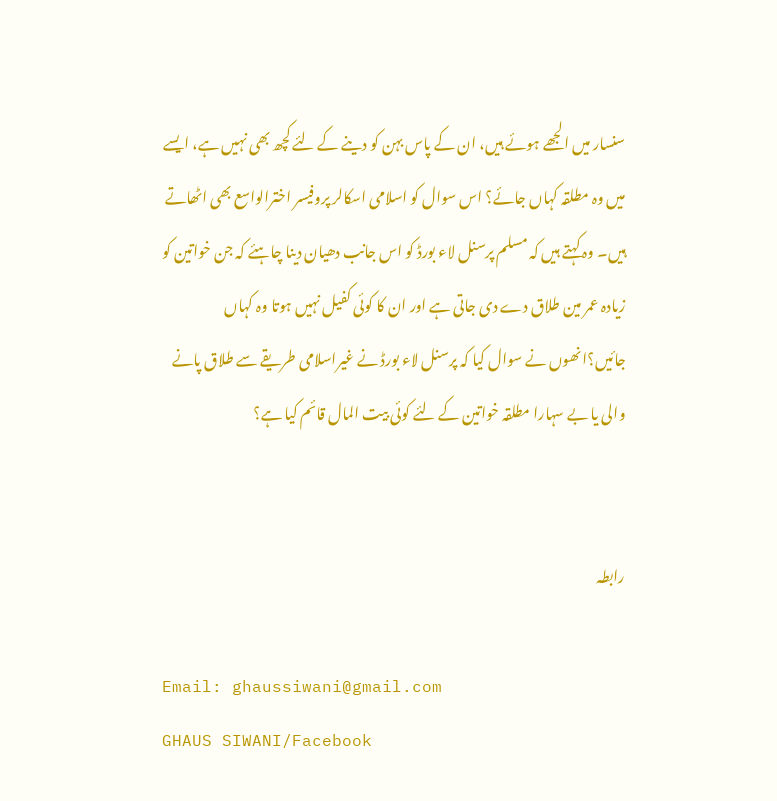سنسار میں الجھے ہوئے ہیں، ان کے پاس بہن کو دینے کے لئے کچھ بھی نہیں ہے، ایسے میں وہ مطلقہ کہاں جائے؟ اس سوال کو اسلامی اسکالر پروفیسر اخترالواسع بھی اٹھاتے ہیں۔ وہ کہتے ہیں کہ مسلم پرسنل لاء بورڈ کو اس جانب دھیان دینا چاہئے کہ جن خواتین کو زیادہ عمر مین طلاق دے دی جاتی ہے اور ان کا کوئی کفیل نہیں ہوتا وہ کہاں جائیں؟انھوں نے سوال کیا کہ پرسنل لاء بورڈ نے غیراسلامی طریقے سے طلاق پانے والی یا بے سہارا مطلقہ خواتین کے لئے کوئی بیت المال قائم کیا ہے؟


رابطہ

Email: ghaussiwani@gmail.com
GHAUS SIWANI/Facebook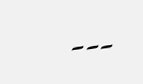۔۔۔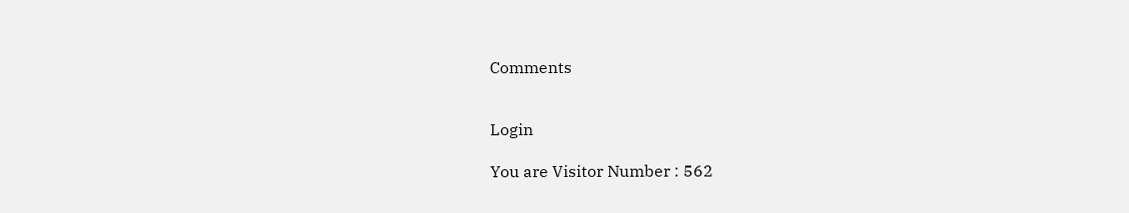Comments


Login

You are Visitor Number : 562